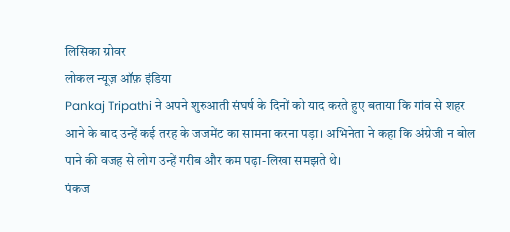लिसिका ग्रोवर
लोकल न्यूज़ ऑफ़ इंडिया
Pankaj Tripathi ने अपने शुरुआती संघर्ष के दिनों को याद करते हुए बताया कि गांव से शहर आने के बाद उन्हें कई तरह के जजमेंट का सामना करना पड़ा। अभिनेता ने कहा कि अंग्रेजी न बोल पाने की वजह से लोग उन्हें गरीब और कम पढ़ा-लिखा समझते थे।
पंकज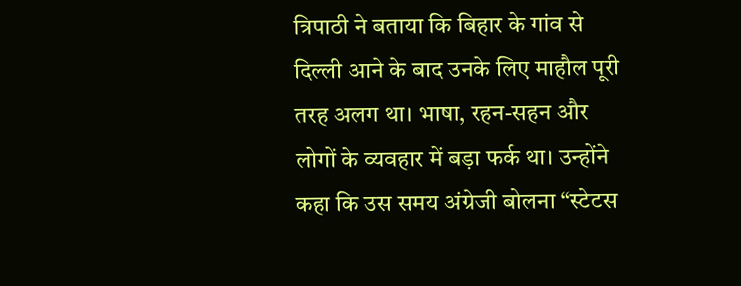त्रिपाठी ने बताया कि बिहार के गांव से दिल्ली आने के बाद उनके लिए माहौल पूरी तरह अलग था। भाषा, रहन-सहन और लोगों के व्यवहार में बड़ा फर्क था। उन्होंने कहा कि उस समय अंग्रेजी बोलना “स्टेटस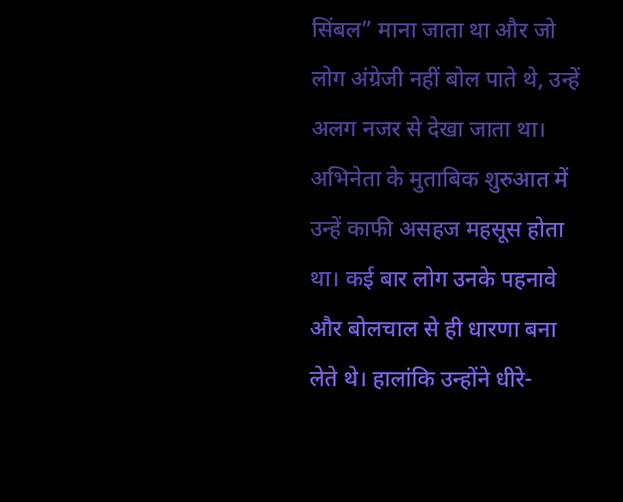सिंबल” माना जाता था और जो लोग अंग्रेजी नहीं बोल पाते थे, उन्हें अलग नजर से देखा जाता था।
अभिनेता के मुताबिक शुरुआत में उन्हें काफी असहज महसूस होता था। कई बार लोग उनके पहनावे और बोलचाल से ही धारणा बना लेते थे। हालांकि उन्होंने धीरे-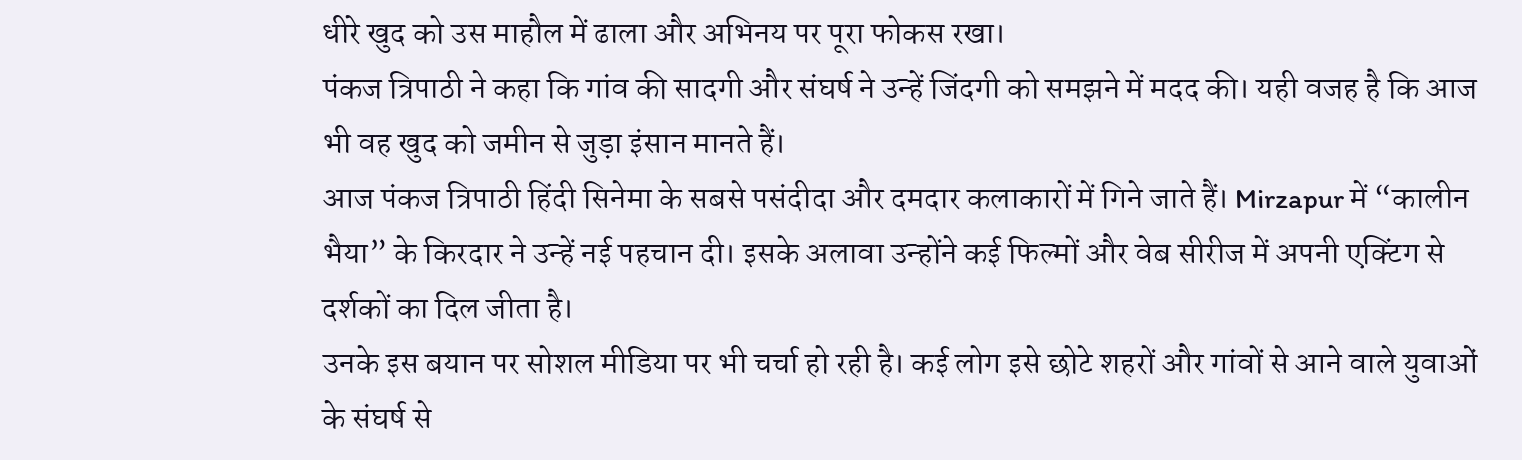धीरे खुद को उस माहौल में ढाला और अभिनय पर पूरा फोकस रखा।
पंकज त्रिपाठी ने कहा कि गांव की सादगी और संघर्ष ने उन्हें जिंदगी को समझने में मदद की। यही वजह है कि आज भी वह खुद को जमीन से जुड़ा इंसान मानते हैं।
आज पंकज त्रिपाठी हिंदी सिनेमा के सबसे पसंदीदा और दमदार कलाकारों में गिने जाते हैं। Mirzapur में “कालीन भैया” के किरदार ने उन्हें नई पहचान दी। इसके अलावा उन्होंने कई फिल्मों और वेब सीरीज में अपनी एक्टिंग से दर्शकों का दिल जीता है।
उनके इस बयान पर सोशल मीडिया पर भी चर्चा हो रही है। कई लोग इसे छोटे शहरों और गांवों से आने वाले युवाओं के संघर्ष से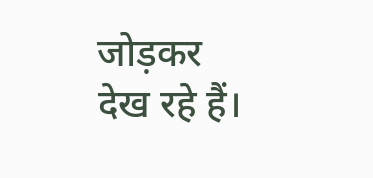जोड़कर देख रहे हैं।